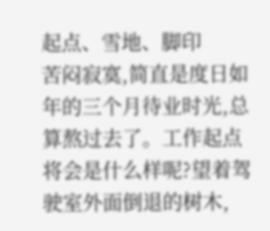起点、雪地、脚印
苦闷寂寞,简直是度日如年的三个月待业时光,总算熬过去了。工作起点将会是什么样呢?望着驾驶室外面倒退的树木,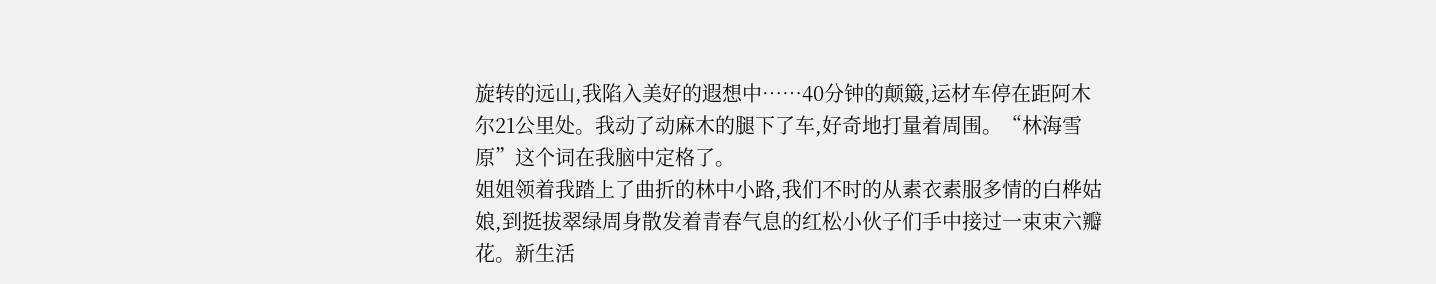旋转的远山,我陷入美好的遐想中……40分钟的颠簸,运材车停在距阿木尔21公里处。我动了动麻木的腿下了车,好奇地打量着周围。“林海雪原”这个词在我脑中定格了。
姐姐领着我踏上了曲折的林中小路,我们不时的从素衣素服多情的白桦姑娘,到挺拔翠绿周身散发着青春气息的红松小伙子们手中接过一束束六瓣花。新生活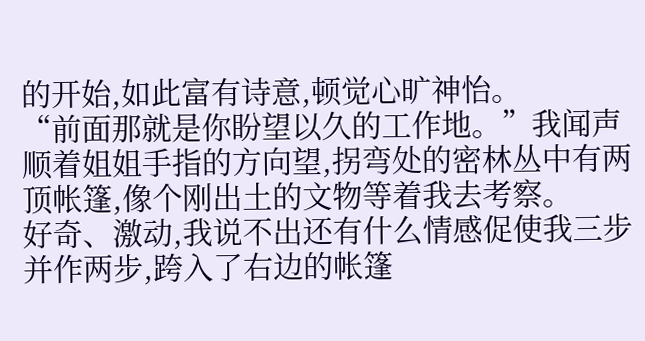的开始,如此富有诗意,顿觉心旷神怡。
“前面那就是你盼望以久的工作地。”我闻声顺着姐姐手指的方向望,拐弯处的密林丛中有两顶帐篷,像个刚出土的文物等着我去考察。
好奇、激动,我说不出还有什么情感促使我三步并作两步,跨入了右边的帐篷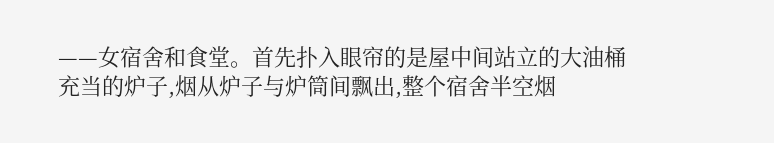——女宿舍和食堂。首先扑入眼帘的是屋中间站立的大油桶充当的炉子,烟从炉子与炉筒间飘出,整个宿舍半空烟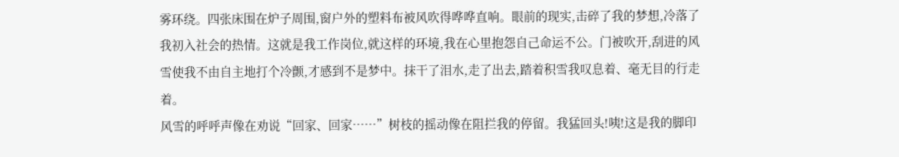雾环绕。四张床围在炉子周围,窗户外的塑料布被风吹得哗哗直响。眼前的现实,击碎了我的梦想,冷落了我初入社会的热情。这就是我工作岗位,就这样的环境,我在心里抱怨自己命运不公。门被吹开,刮进的风雪使我不由自主地打个冷颤,才感到不是梦中。抹干了泪水,走了出去,踏着积雪我叹息着、毫无目的行走着。
风雪的呼呼声像在劝说“回家、回家……”树枝的摇动像在阻拦我的停留。我猛回头!咦!这是我的脚印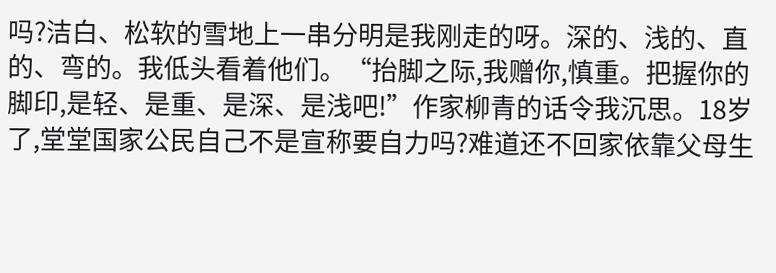吗?洁白、松软的雪地上一串分明是我刚走的呀。深的、浅的、直的、弯的。我低头看着他们。“抬脚之际,我赠你,慎重。把握你的脚印,是轻、是重、是深、是浅吧!”作家柳青的话令我沉思。18岁了,堂堂国家公民自己不是宣称要自力吗?难道还不回家依靠父母生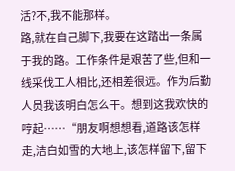活?不,我不能那样。
路,就在自己脚下,我要在这踏出一条属于我的路。工作条件是艰苦了些,但和一线采伐工人相比,还相差很远。作为后勤人员我该明白怎么干。想到这我欢快的哼起……“朋友啊想想看,道路该怎样走,洁白如雪的大地上,该怎样留下,留下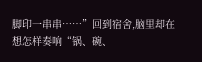脚印一串串……”回到宿舍,脑里却在想怎样奏响“锅、碗、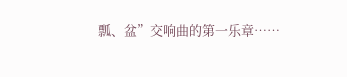瓢、盆”交响曲的第一乐章……